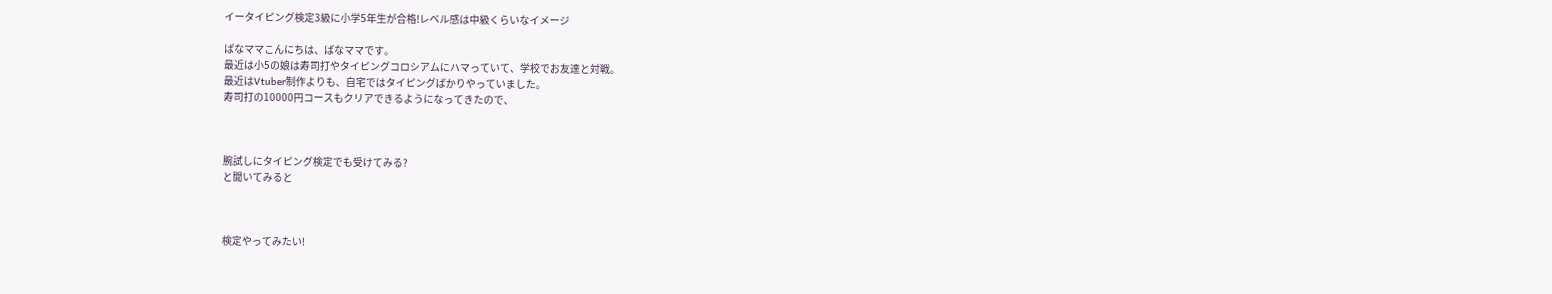イータイピング検定3級に小学5年生が合格!レベル感は中級くらいなイメージ

ばなママこんにちは、ばなママです。
最近は小5の娘は寿司打やタイピングコロシアムにハマっていて、学校でお友達と対戦。
最近はVtuber制作よりも、自宅ではタイピングばかりやっていました。
寿司打の10000円コースもクリアできるようになってきたので、



腕試しにタイピング検定でも受けてみる?
と聞いてみると



検定やってみたい!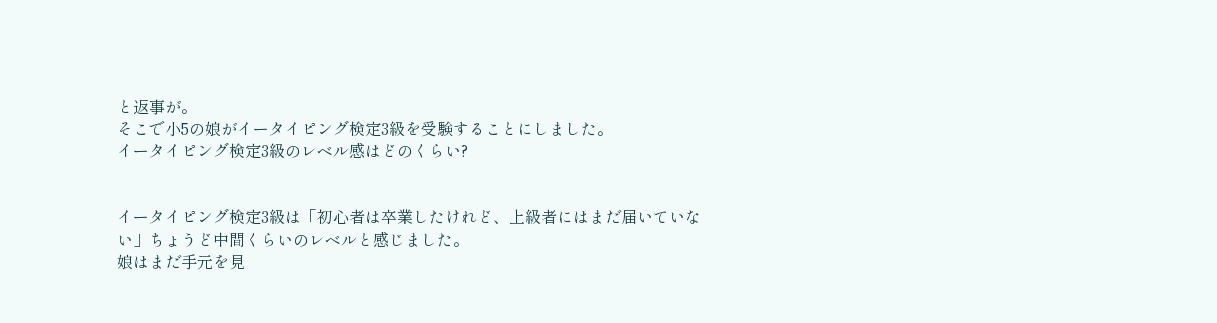と返事が。
そこで小5の娘がイータイピング検定3級を受験することにしました。
イータイピング検定3級のレベル感はどのくらい?


イータイピング検定3級は「初心者は卒業したけれど、上級者にはまだ届いていない」ちょうど中間くらいのレベルと感じました。
娘はまだ手元を見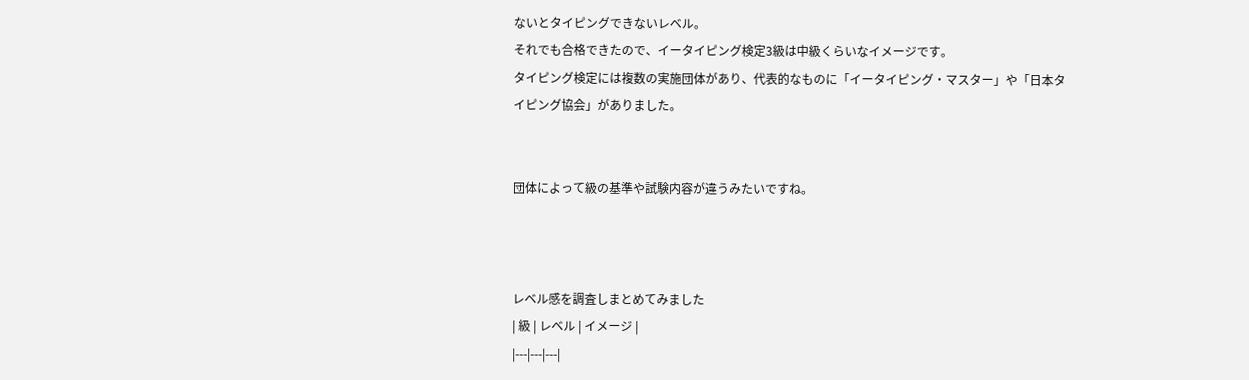ないとタイピングできないレベル。
それでも合格できたので、イータイピング検定3級は中級くらいなイメージです。
タイピング検定には複数の実施団体があり、代表的なものに「イータイピング・マスター」や「日本タイピング協会」がありました。


団体によって級の基準や試験内容が違うみたいですね。



レベル感を調査しまとめてみました
| 級 | レベル | イメージ |
|---|---|---|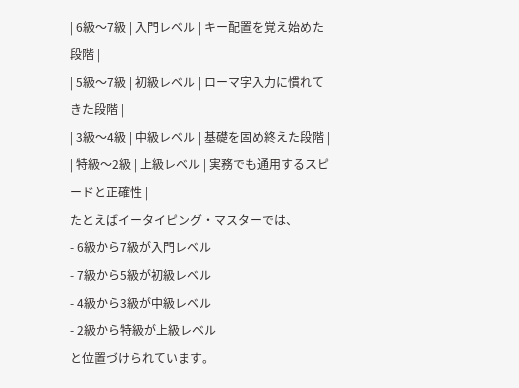| 6級〜7級 | 入門レベル | キー配置を覚え始めた段階 |
| 5級〜7級 | 初級レベル | ローマ字入力に慣れてきた段階 |
| 3級〜4級 | 中級レベル | 基礎を固め終えた段階 |
| 特級〜2級 | 上級レベル | 実務でも通用するスピードと正確性 |
たとえばイータイピング・マスターでは、
- 6級から7級が入門レベル
- 7級から5級が初級レベル
- 4級から3級が中級レベル
- 2級から特級が上級レベル
と位置づけられています。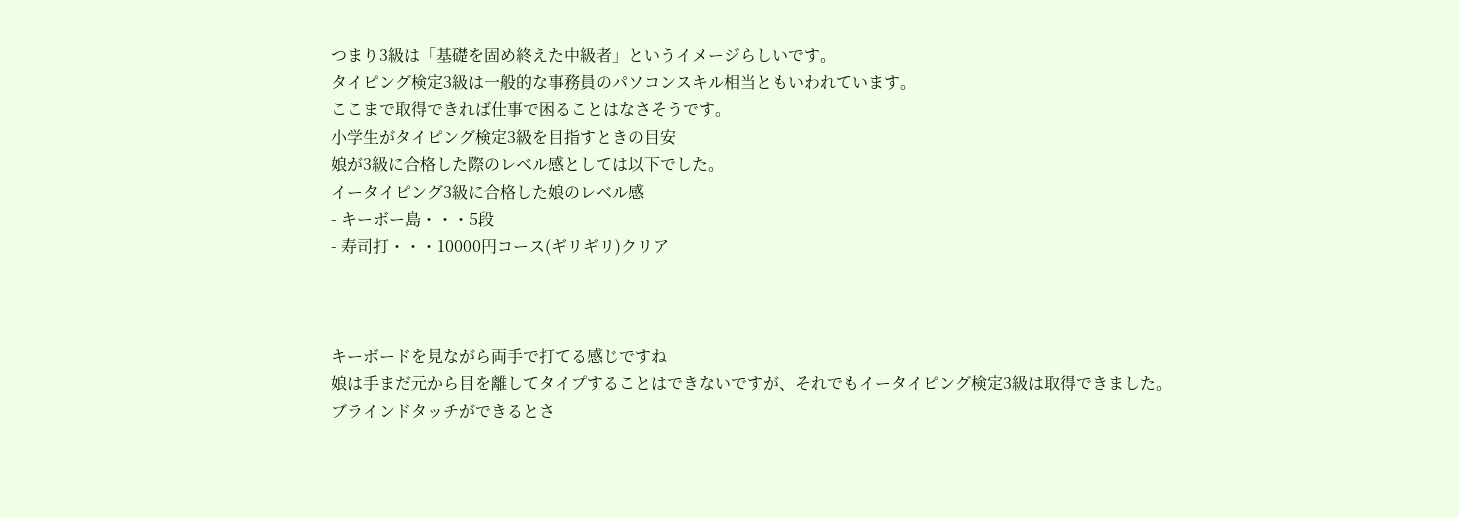つまり3級は「基礎を固め終えた中級者」というイメージらしいです。
タイピング検定3級は一般的な事務員のパソコンスキル相当ともいわれています。
ここまで取得できれば仕事で困ることはなさそうです。
小学生がタイピング検定3級を目指すときの目安
娘が3級に合格した際のレベル感としては以下でした。
イータイピング3級に合格した娘のレベル感
- キーボー島・・・5段
- 寿司打・・・10000円コース(ギリギリ)クリア



キーボードを見ながら両手で打てる感じですね
娘は手まだ元から目を離してタイプすることはできないですが、それでもイータイピング検定3級は取得できました。
ブラインドタッチができるとさ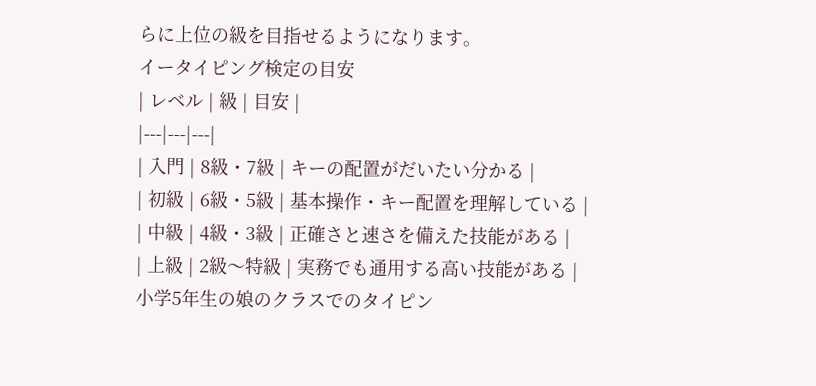らに上位の級を目指せるようになります。
イータイピング検定の目安
| レベル | 級 | 目安 |
|---|---|---|
| 入門 | 8級・7級 | キーの配置がだいたい分かる |
| 初級 | 6級・5級 | 基本操作・キー配置を理解している |
| 中級 | 4級・3級 | 正確さと速さを備えた技能がある |
| 上級 | 2級〜特級 | 実務でも通用する高い技能がある |
小学5年生の娘のクラスでのタイピン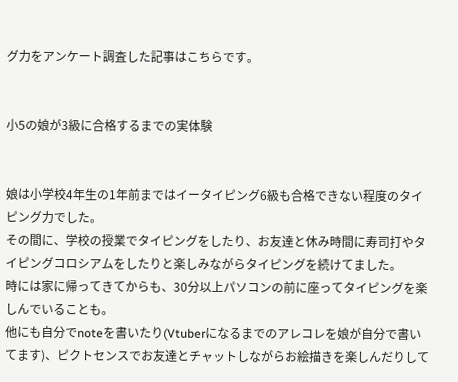グ力をアンケート調査した記事はこちらです。


小5の娘が3級に合格するまでの実体験


娘は小学校4年生の1年前まではイータイピング6級も合格できない程度のタイピング力でした。
その間に、学校の授業でタイピングをしたり、お友達と休み時間に寿司打やタイピングコロシアムをしたりと楽しみながらタイピングを続けてました。
時には家に帰ってきてからも、30分以上パソコンの前に座ってタイピングを楽しんでいることも。
他にも自分でnoteを書いたり(Vtuberになるまでのアレコレを娘が自分で書いてます)、ピクトセンスでお友達とチャットしながらお絵描きを楽しんだりして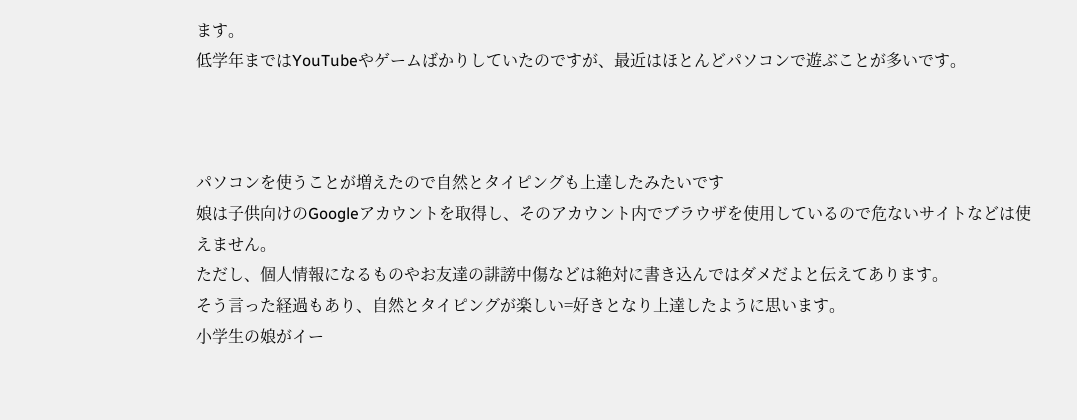ます。
低学年まではYouTubeやゲームばかりしていたのですが、最近はほとんどパソコンで遊ぶことが多いです。



パソコンを使うことが増えたので自然とタイピングも上達したみたいです
娘は子供向けのGoogleアカウントを取得し、そのアカウント内でブラウザを使用しているので危ないサイトなどは使えません。
ただし、個人情報になるものやお友達の誹謗中傷などは絶対に書き込んではダメだよと伝えてあります。
そう言った経過もあり、自然とタイピングが楽しい=好きとなり上達したように思います。
小学生の娘がイー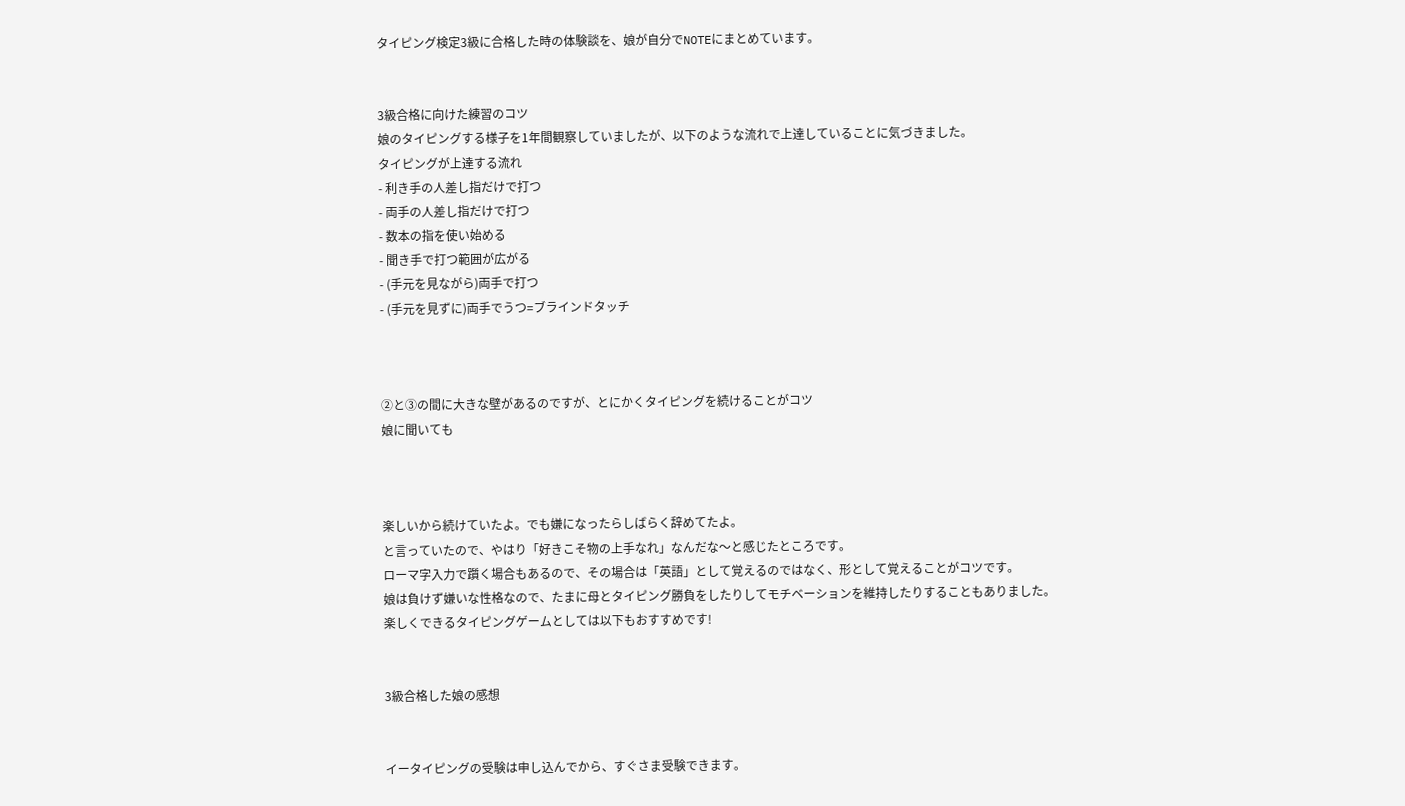タイピング検定3級に合格した時の体験談を、娘が自分でNOTEにまとめています。


3級合格に向けた練習のコツ
娘のタイピングする様子を1年間観察していましたが、以下のような流れで上達していることに気づきました。
タイピングが上達する流れ
- 利き手の人差し指だけで打つ
- 両手の人差し指だけで打つ
- 数本の指を使い始める
- 聞き手で打つ範囲が広がる
- (手元を見ながら)両手で打つ
- (手元を見ずに)両手でうつ=ブラインドタッチ



②と③の間に大きな壁があるのですが、とにかくタイピングを続けることがコツ
娘に聞いても



楽しいから続けていたよ。でも嫌になったらしばらく辞めてたよ。
と言っていたので、やはり「好きこそ物の上手なれ」なんだな〜と感じたところです。
ローマ字入力で躓く場合もあるので、その場合は「英語」として覚えるのではなく、形として覚えることがコツです。
娘は負けず嫌いな性格なので、たまに母とタイピング勝負をしたりしてモチベーションを維持したりすることもありました。
楽しくできるタイピングゲームとしては以下もおすすめです!


3級合格した娘の感想


イータイピングの受験は申し込んでから、すぐさま受験できます。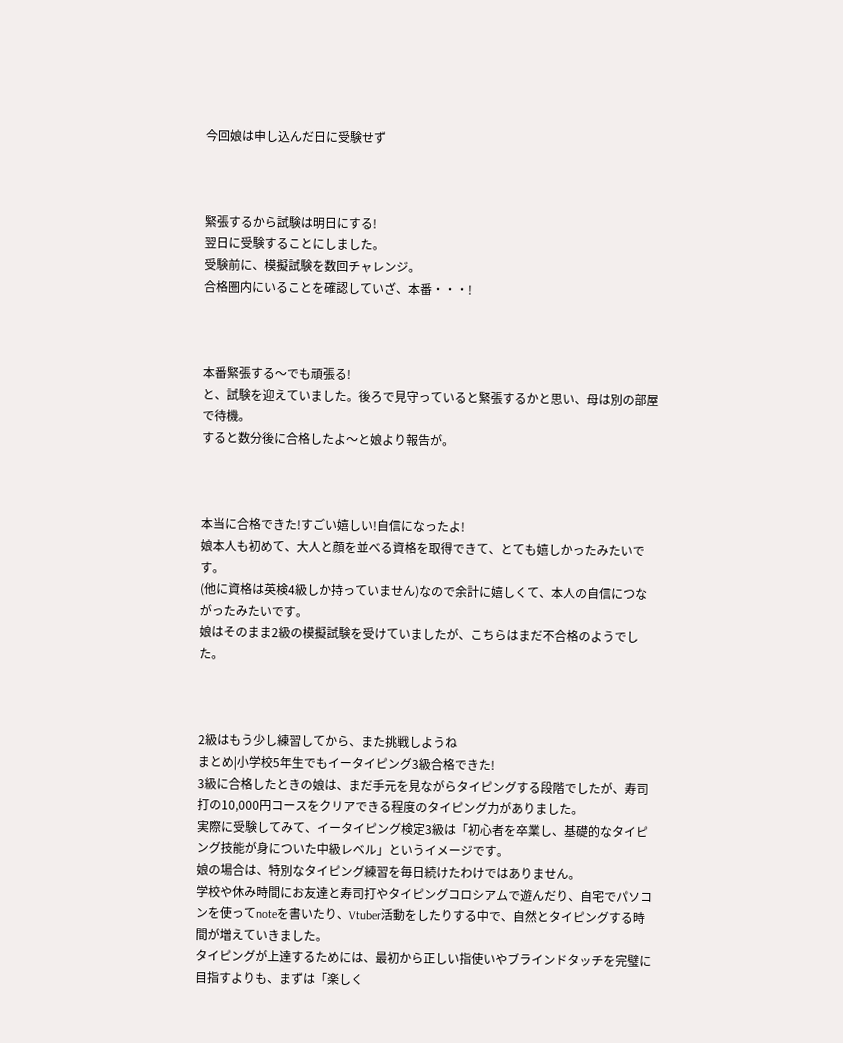今回娘は申し込んだ日に受験せず



緊張するから試験は明日にする!
翌日に受験することにしました。
受験前に、模擬試験を数回チャレンジ。
合格圏内にいることを確認していざ、本番・・・!



本番緊張する〜でも頑張る!
と、試験を迎えていました。後ろで見守っていると緊張するかと思い、母は別の部屋で待機。
すると数分後に合格したよ〜と娘より報告が。



本当に合格できた!すごい嬉しい!自信になったよ!
娘本人も初めて、大人と顔を並べる資格を取得できて、とても嬉しかったみたいです。
(他に資格は英検4級しか持っていません)なので余計に嬉しくて、本人の自信につながったみたいです。
娘はそのまま2級の模擬試験を受けていましたが、こちらはまだ不合格のようでした。



2級はもう少し練習してから、また挑戦しようね
まとめ|小学校5年生でもイータイピング3級合格できた!
3級に合格したときの娘は、まだ手元を見ながらタイピングする段階でしたが、寿司打の10,000円コースをクリアできる程度のタイピング力がありました。
実際に受験してみて、イータイピング検定3級は「初心者を卒業し、基礎的なタイピング技能が身についた中級レベル」というイメージです。
娘の場合は、特別なタイピング練習を毎日続けたわけではありません。
学校や休み時間にお友達と寿司打やタイピングコロシアムで遊んだり、自宅でパソコンを使ってnoteを書いたり、Vtuber活動をしたりする中で、自然とタイピングする時間が増えていきました。
タイピングが上達するためには、最初から正しい指使いやブラインドタッチを完璧に目指すよりも、まずは「楽しく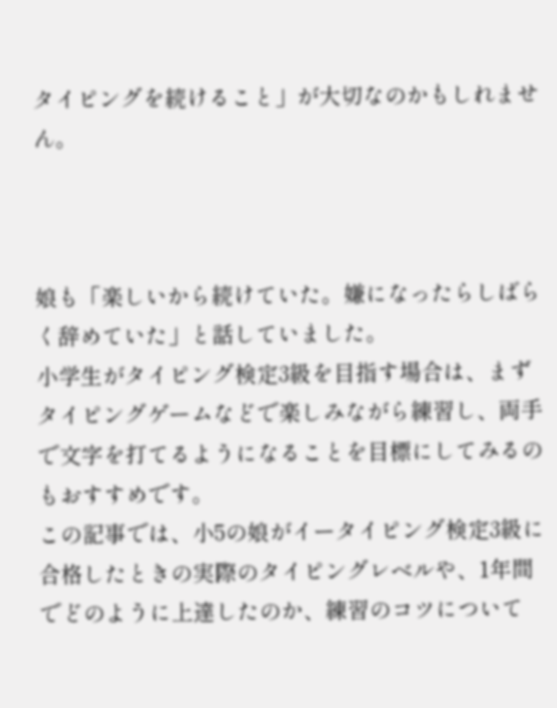タイピングを続けること」が大切なのかもしれません。



娘も「楽しいから続けていた。嫌になったらしばらく辞めていた」と話していました。
小学生がタイピング検定3級を目指す場合は、まずタイピングゲームなどで楽しみながら練習し、両手で文字を打てるようになることを目標にしてみるのもおすすめです。
この記事では、小5の娘がイータイピング検定3級に合格したときの実際のタイピングレベルや、1年間でどのように上達したのか、練習のコツについて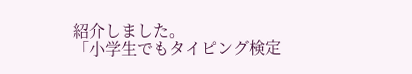紹介しました。
「小学生でもタイピング検定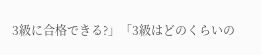3級に合格できる?」「3級はどのくらいの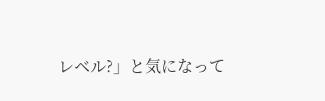レベル?」と気になって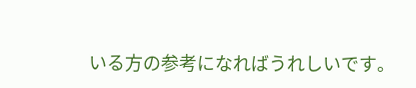いる方の参考になればうれしいです。